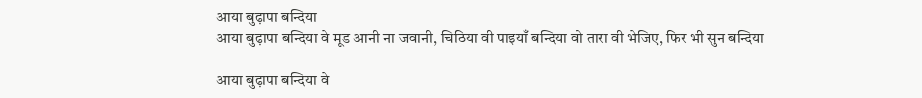आया बुढ़ापा बन्दिया
आया बुढ़ापा बन्दिया वे मूड आनी ना जवानी, चिठिया वी पाइयाँ बन्दिया वो तारा वी भेजिए, फिर भी सुन बन्दिया

आया बुढ़ापा बन्दिया वे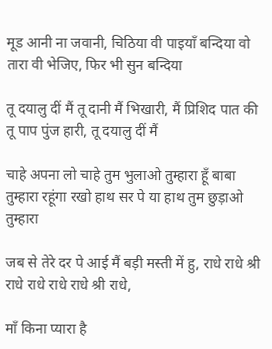मूड आनी ना जवानी, चिठिया वी पाइयाँ बन्दिया वो तारा वी भेजिए, फिर भी सुन बन्दिया

तू दयालु दीं मैं तू दानी मैं भिखारी, मैं प्रिशिद पात की तू पाप पुंज हारी, तू दयालु दीं मैं

चाहे अपना लो चाहे तुम भुलाओ तुम्हारा हूँ बाबा तुम्हारा रहूंगा रखो हाथ सर पे या हाथ तुम छुड़ाओ तुम्हारा

जब से तेरे दर पे आई मैं बड़ी मस्ती में हु, राधे राधे श्री राधे राधे राधे राधे श्री राधे,

माँ किना प्यारा है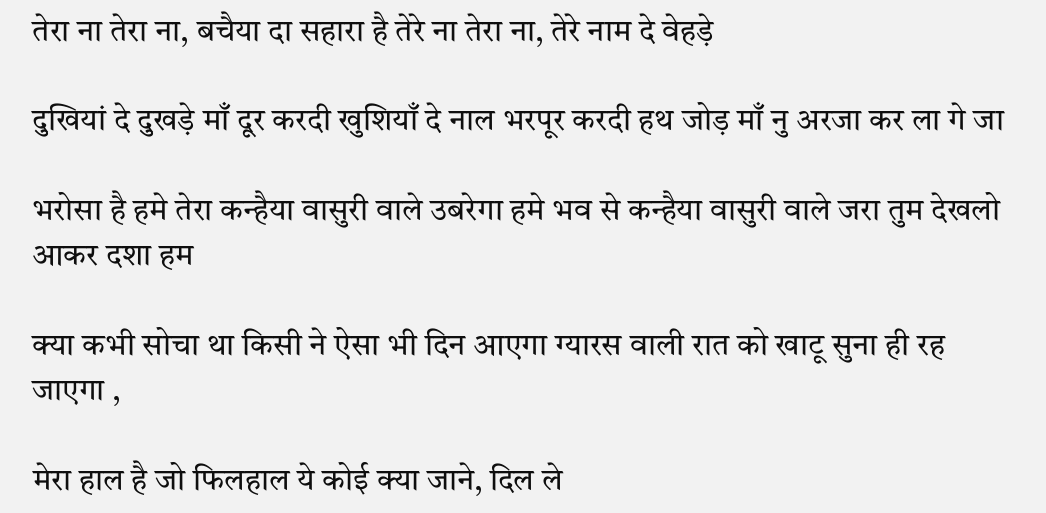तेरा ना तेरा ना, बचैया दा सहारा है तेरे ना तेरा ना, तेरे नाम दे वेहड़े

दुखियां दे दुखड़े माँ दूर करदी खुशियाँ दे नाल भरपूर करदी हथ जोड़ माँ नु अरजा कर ला गे जा

भरोसा है हमे तेरा कन्हैया वासुरी वाले उबरेगा हमे भव से कन्हैया वासुरी वाले जरा तुम देखलो आकर दशा हम

क्या कभी सोचा था किसी ने ऐसा भी दिन आएगा ग्यारस वाली रात को खाटू सुना ही रह जाएगा ,

मेरा हाल है जो फिलहाल ये कोई क्या जाने, दिल ले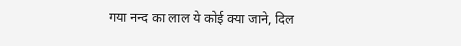गया नन्द का लाल ये कोई क्या जाने, दिल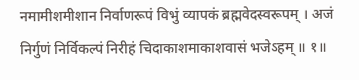नमामीशमीशान निर्वाणरूपं विभुं व्यापकं ब्रह्मवेदस्वरूपम् । अजं निर्गुणं निर्विकल्पं निरीहं चिदाकाशमाकाशवासं भजेऽहम् ॥ १॥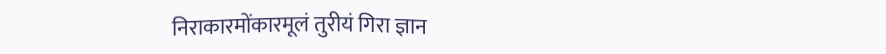निराकारमोंकारमूलं तुरीयं गिरा ज्ञान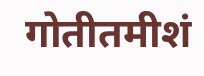गोतीतमीशं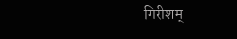गिरीशम्